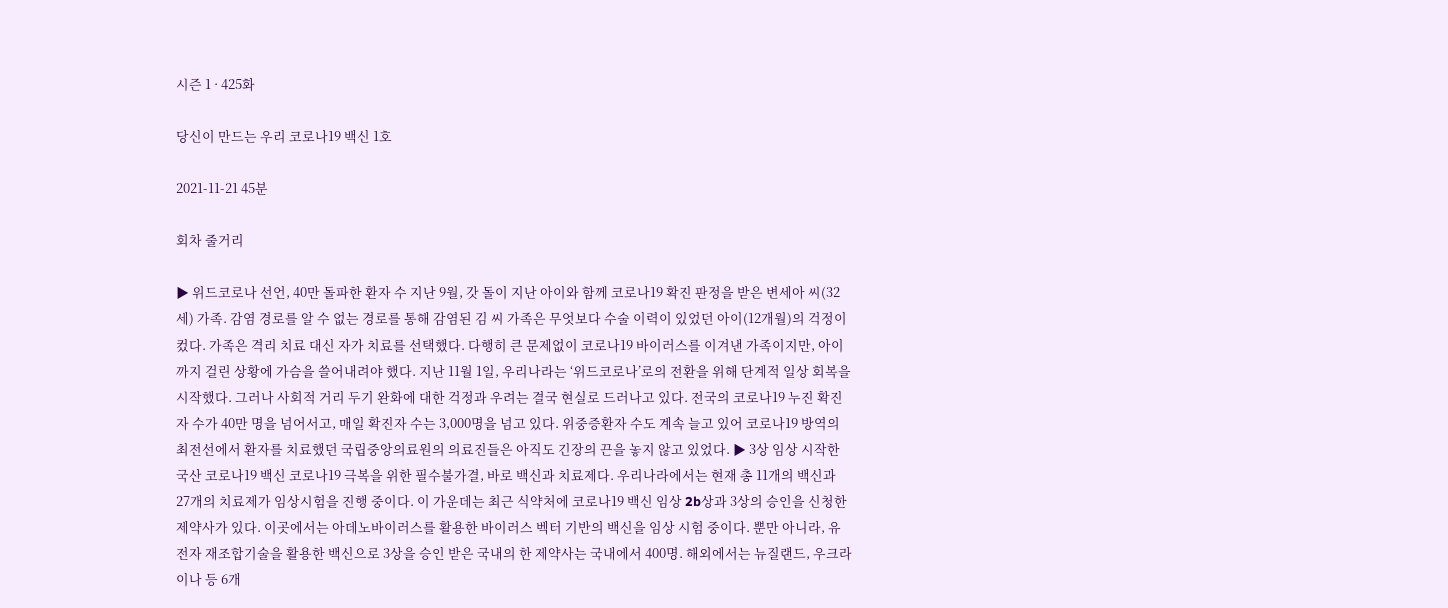시즌 1 · 425화

당신이 만드는 우리 코로나19 백신 1호

2021-11-21 45분

회차 줄거리

▶ 위드코로나 선언, 40만 돌파한 환자 수 지난 9월, 갓 돌이 지난 아이와 함께 코로나19 확진 판정을 받은 변세아 씨(32세) 가족. 감염 경로를 알 수 없는 경로를 통해 감염된 김 씨 가족은 무엇보다 수술 이력이 있었던 아이(12개월)의 걱정이 컸다. 가족은 격리 치료 대신 자가 치료를 선택했다. 다행히 큰 문제없이 코로나19 바이러스를 이겨낸 가족이지만, 아이까지 걸린 상황에 가슴을 쓸어내려야 했다. 지난 11월 1일, 우리나라는 ‘위드코로나’로의 전환을 위해 단계적 일상 회복을 시작했다. 그러나 사회적 거리 두기 완화에 대한 걱정과 우려는 결국 현실로 드러나고 있다. 전국의 코로나19 누진 확진자 수가 40만 명을 넘어서고, 매일 확진자 수는 3,000명을 넘고 있다. 위중증환자 수도 계속 늘고 있어 코로나19 방역의 최전선에서 환자를 치료했던 국립중앙의료원의 의료진들은 아직도 긴장의 끈을 놓지 않고 있었다. ▶ 3상 임상 시작한 국산 코로나19 백신 코로나19 극복을 위한 필수불가결, 바로 백신과 치료제다. 우리나라에서는 현재 총 11개의 백신과 27개의 치료제가 임상시험을 진행 중이다. 이 가운데는 최근 식약처에 코로나19 백신 임상 2b상과 3상의 승인을 신청한 제약사가 있다. 이곳에서는 아데노바이러스를 활용한 바이러스 벡터 기반의 백신을 임상 시험 중이다. 뿐만 아니라, 유전자 재조합기술을 활용한 백신으로 3상을 승인 받은 국내의 한 제약사는 국내에서 400명. 해외에서는 뉴질랜드, 우크라이나 등 6개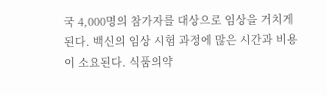국 4,000명의 참가자를 대상으로 임상을 거치게 된다. 백신의 임상 시험 과정에 많은 시간과 비용이 소요된다. 식품의약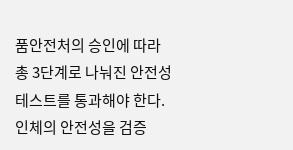품안전처의 승인에 따라 총 3단계로 나눠진 안전성 테스트를 통과해야 한다. 인체의 안전성을 검증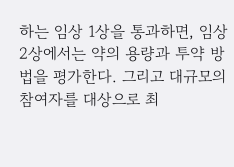하는 임상 1상을 통과하면, 임상 2상에서는 약의 용량과 투약 방법을 평가한다. 그리고 대규모의 참여자를 대상으로 최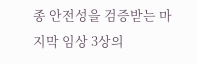종 안전성을 검증받는 마지막 임상 3상의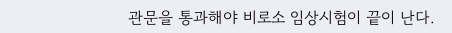관문을 통과해야 비로소 임상시험이 끝이 난다.